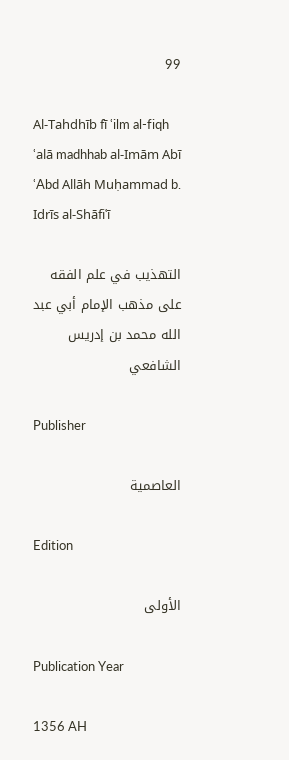99

Al-Tahdhīb fī ʿilm al-fiqh ʿalā madhhab al-Imām Abī ʿAbd Allāh Muḥammad b. Idrīs al-Shāfiʿī

التهذيب في علم الفقه على مذهب الإمام أبي عبد الله محمد بن إدريس الشافعي

Publisher

العاصمية

Edition

الأولى

Publication Year

1356 AH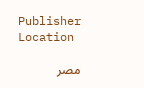Publisher Location

مصر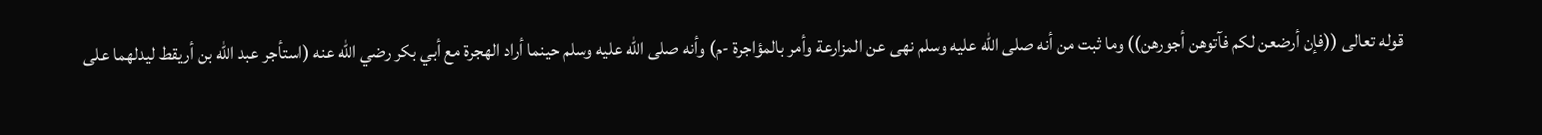قوله تعالى ((فإن أرضعن لكم فآتوهن أجورهن)) وما ثبت من أنه صلى الله عليه وسلم نهى عن المزارعة وأمر بالمؤاجرة -م) وأنه صلى الله عليه وسلم حينما أراد الهجرة مع أبي بكر رضي الله عنه (استأجر عبد الله بن أريقط ليدلهما على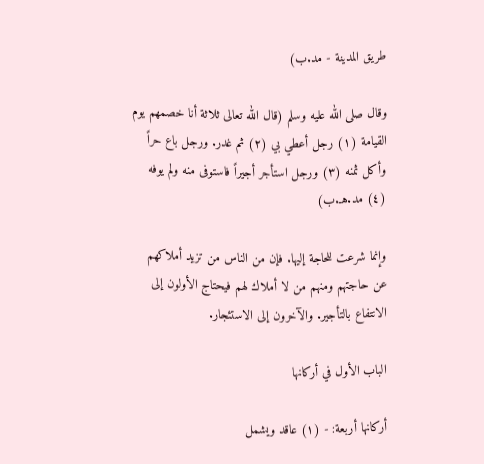طريق المدينة - مد.ب)

وقال صلى الله عليه وسلم (قال الله تعالى ثلاثة أنا خصمهم يوم القيامة (١) رجل أعطي بي (٢) ثم غدر. ورجل باع حراً وأكل ثمنه (٣) ورجل استأجر أجيراً فاستوفى منه ولم يوفه (٤) مد.هـ.ب)

وإنما شرعت للحاجة إليها. فإن من الناس من تزيد أملاكهم عن حاجتهم ومنهم من لا أملاك لهم فيحتاج الأولون إلى الانتفاع بالتأجير. والآخرون إلى الاستئجار.

الباب الأول في أركانها

أركانها أربعة: - (١) عاقد ويشمل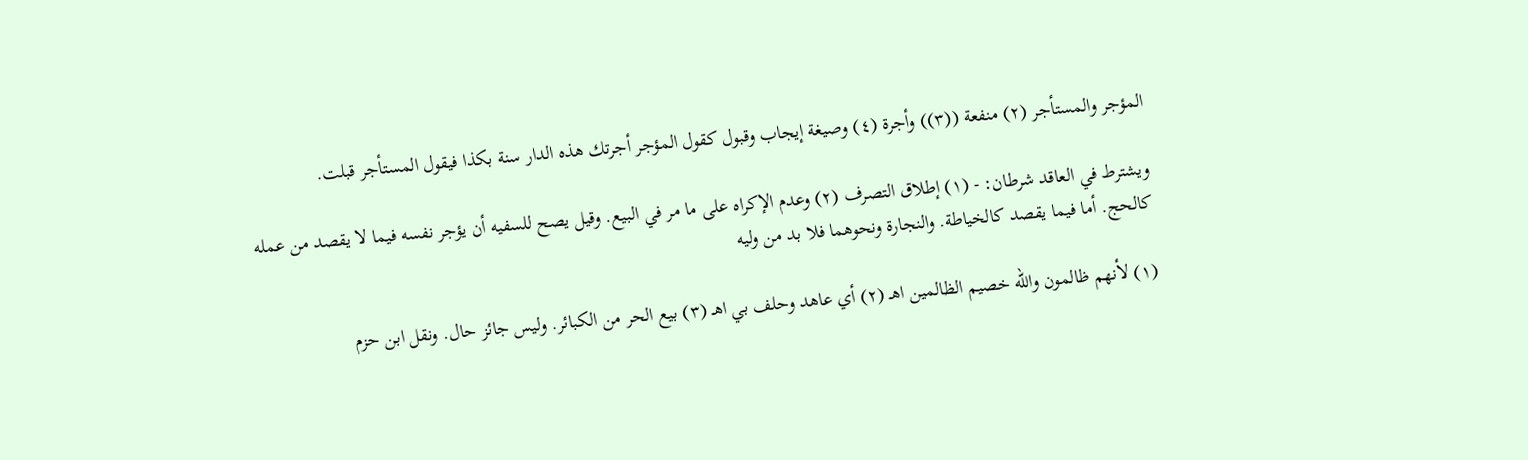المؤجر والمستأجر (٢) منفعة ((٣)) وأجرة (٤) وصيغة إيجاب وقبول كقول المؤجر أجرتك هذه الدار سنة بكذا فيقول المستأجر قبلت.

ويشترط في العاقد شرطان: - (١) إطلاق التصرف (٢) وعدم الإكراه على ما مر في البيع. وقيل يصح للسفيه أن يؤجر نفسه فيما لا يقصد من عمله كالحج. أما فيما يقصد كالخياطة. والنجارة ونحوهما فلا بد من وليه

(١) لأنهم ظالمون والله خصيم الظالمين اهـ (٢) أي عاهد وحلف بي اهـ (٣) بيع الحر من الكبائر. وليس جائز حال. ونقل ابن حزم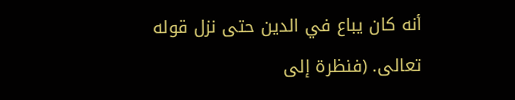أنه كان يباع في الدين حتى نزل قوله تعالى. (فنظرة إلى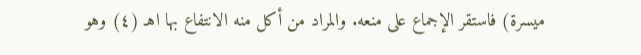ميسرة) فاستقر الإجماع على منعه. والمراد من أكل منه الانتفاع بها اهـ (٤) وهو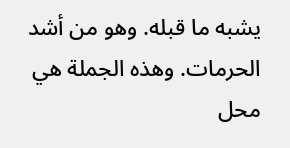يشبه ما قبله. وهو من أشد الحرمات. وهذه الجملة هي محل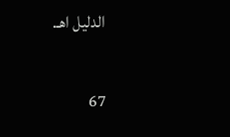الدليل اهـ.

67